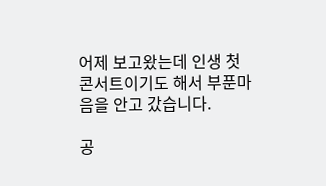어제 보고왔는데 인생 첫 콘서트이기도 해서 부푼마음을 안고 갔습니다.

공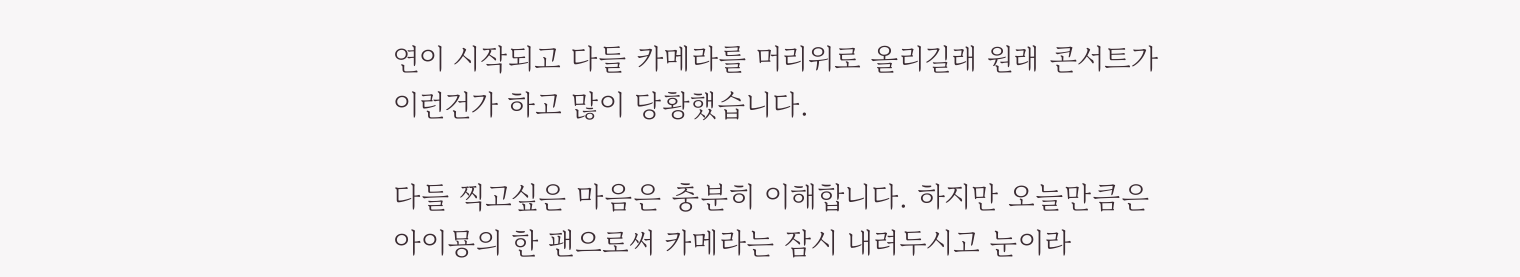연이 시작되고 다들 카메라를 머리위로 올리길래 원래 콘서트가 이런건가 하고 많이 당황했습니다.

다들 찍고싶은 마음은 충분히 이해합니다. 하지만 오늘만큼은 아이묭의 한 팬으로써 카메라는 잠시 내려두시고 눈이라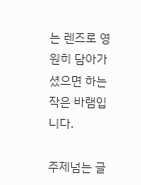는 렌즈로 영원히 담아가셨으면 하는 작은 바램입니다.

주제넘는 글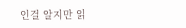인걸 알지만 읽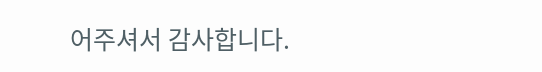어주셔서 감사합니다.